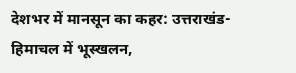देशभर में मानसून का कहर: उत्तराखंड-हिमाचल में भूस्खलन,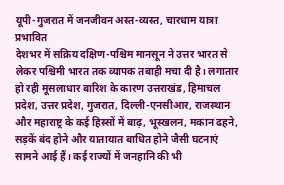यूपी-गुजरात में जनजीवन अस्त-व्यस्त, चारधाम यात्रा प्रभावित
देशभर में सक्रिय दक्षिण-पश्चिम मानसून ने उत्तर भारत से लेकर पश्चिमी भारत तक व्यापक तबाही मचा दी है। लगातार हो रही मूसलाधार बारिश के कारण उत्तराखंड, हिमाचल प्रदेश, उत्तर प्रदेश, गुजरात, दिल्ली-एनसीआर, राजस्थान और महाराष्ट्र के कई हिस्सों में बाढ़, भूस्खलन, मकान ढहने, सड़कें बंद होने और यातायात बाधित होने जैसी घटनाएं सामने आई हैं। कई राज्यों में जनहानि की भी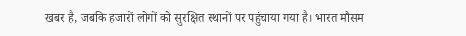खबर है, जबकि हजारों लोगों को सुरक्षित स्थानों पर पहुंचाया गया है। भारत मौसम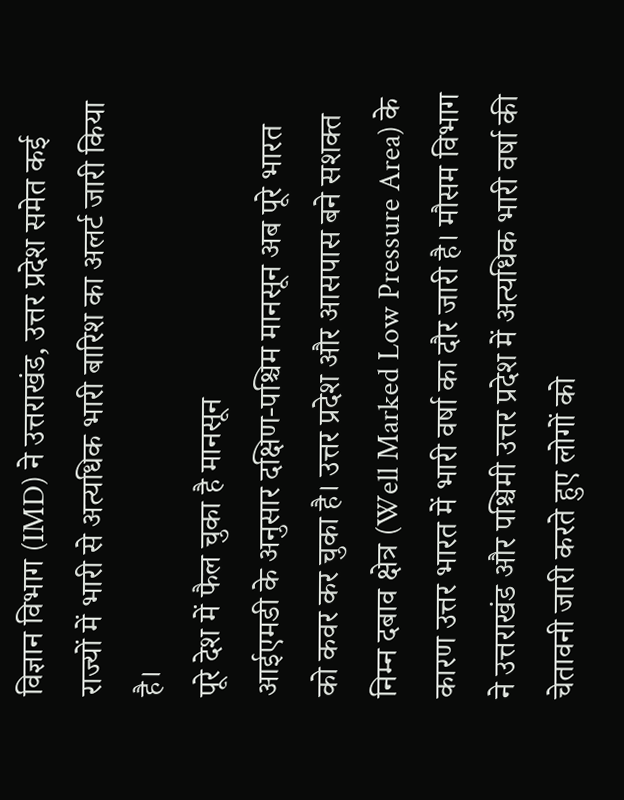विज्ञान विभाग (IMD) ने उत्तराखंड, उत्तर प्रदेश समेत कई राज्यों में भारी से अत्यधिक भारी बारिश का अलर्ट जारी किया है।
पूरे देश में फैल चुका है मानसून
आईएमडी के अनुसार दक्षिण-पश्चिम मानसून अब पूरे भारत को कवर कर चुका है। उत्तर प्रदेश और आसपास बने सशक्त निम्न दबाव क्षेत्र (Well Marked Low Pressure Area) के कारण उत्तर भारत में भारी वर्षा का दौर जारी है। मौसम विभाग ने उत्तराखंड और पश्चिमी उत्तर प्रदेश में अत्यधिक भारी वर्षा की चेतावनी जारी करते हुए लोगों को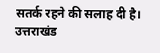सतर्क रहने की सलाह दी है।
उत्तराखंड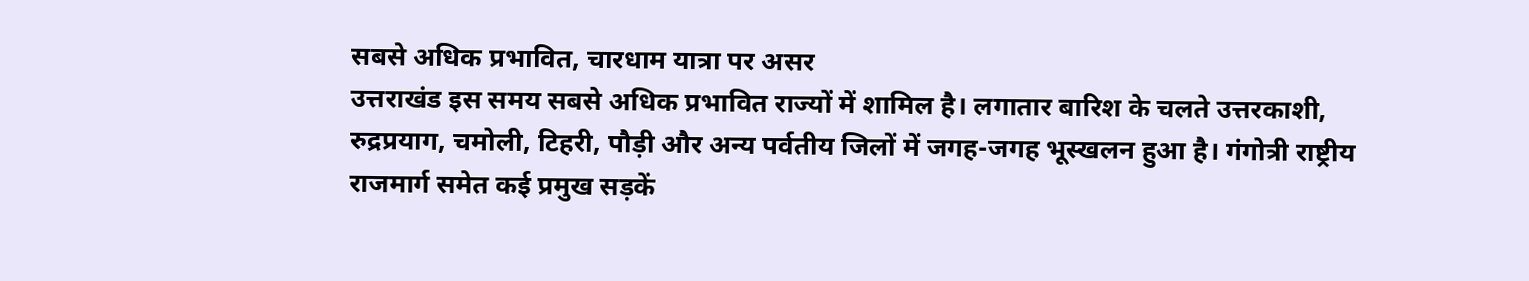सबसे अधिक प्रभावित, चारधाम यात्रा पर असर
उत्तराखंड इस समय सबसे अधिक प्रभावित राज्यों में शामिल है। लगातार बारिश के चलते उत्तरकाशी, रुद्रप्रयाग, चमोली, टिहरी, पौड़ी और अन्य पर्वतीय जिलों में जगह-जगह भूस्खलन हुआ है। गंगोत्री राष्ट्रीय राजमार्ग समेत कई प्रमुख सड़कें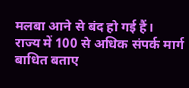मलबा आने से बंद हो गई हैं।
राज्य में 100 से अधिक संपर्क मार्ग बाधित बताए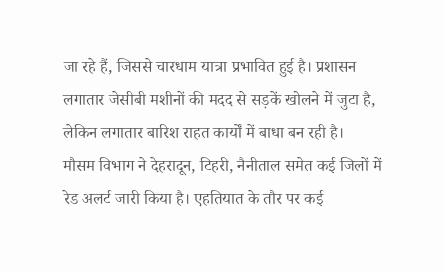जा रहे हैं, जिससे चारधाम यात्रा प्रभावित हुई है। प्रशासन लगातार जेसीबी मशीनों की मदद से सड़कें खोलने में जुटा है, लेकिन लगातार बारिश राहत कार्यों में बाधा बन रही है।
मौसम विभाग ने देहरादून, टिहरी, नैनीताल समेत कई जिलों में रेड अलर्ट जारी किया है। एहतियात के तौर पर कई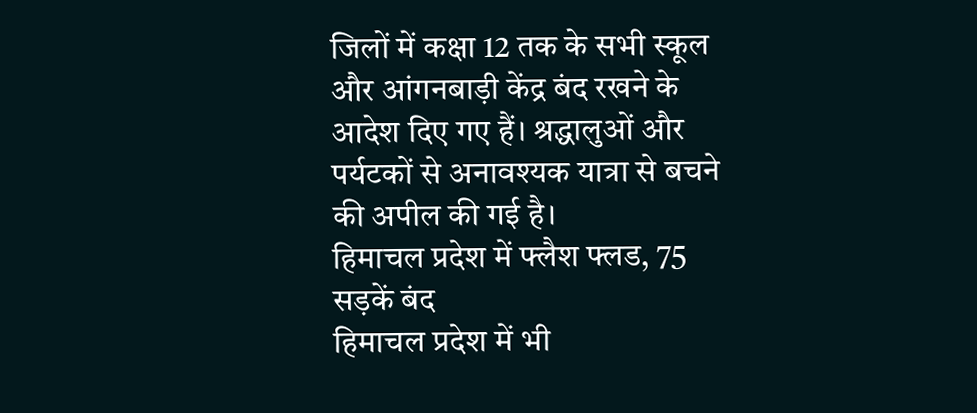जिलों में कक्षा 12 तक के सभी स्कूल और आंगनबाड़ी केंद्र बंद रखने के आदेश दिए गए हैं। श्रद्धालुओं और पर्यटकों से अनावश्यक यात्रा से बचने की अपील की गई है।
हिमाचल प्रदेश में फ्लैश फ्लड, 75 सड़कें बंद
हिमाचल प्रदेश में भी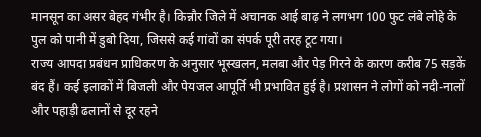मानसून का असर बेहद गंभीर है। किन्नौर जिले में अचानक आई बाढ़ ने लगभग 100 फुट लंबे लोहे के पुल को पानी में डुबो दिया, जिससे कई गांवों का संपर्क पूरी तरह टूट गया।
राज्य आपदा प्रबंधन प्राधिकरण के अनुसार भूस्खलन, मलबा और पेड़ गिरने के कारण करीब 75 सड़कें बंद हैं। कई इलाकों में बिजली और पेयजल आपूर्ति भी प्रभावित हुई है। प्रशासन ने लोगों को नदी-नालों और पहाड़ी ढलानों से दूर रहने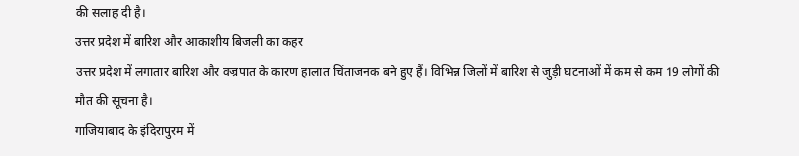की सलाह दी है।
उत्तर प्रदेश में बारिश और आकाशीय बिजली का कहर
उत्तर प्रदेश में लगातार बारिश और वज्रपात के कारण हालात चिंताजनक बने हुए हैं। विभिन्न जिलों में बारिश से जुड़ी घटनाओं में कम से कम 19 लोगों की मौत की सूचना है।
गाजियाबाद के इंदिरापुरम में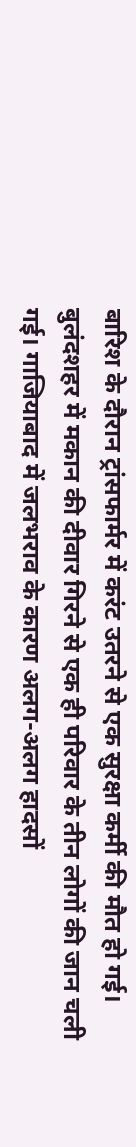बारिश के दौरान ट्रांसफार्मर में करंट उतरने से एक सुरक्षा कर्मी की मौत हो गई। बुलंदशहर में मकान की दीवार गिरने से एक ही परिवार के तीन लोगों की जान चली गई। गाजियाबाद में जलभराव के कारण अलग-अलग हादसों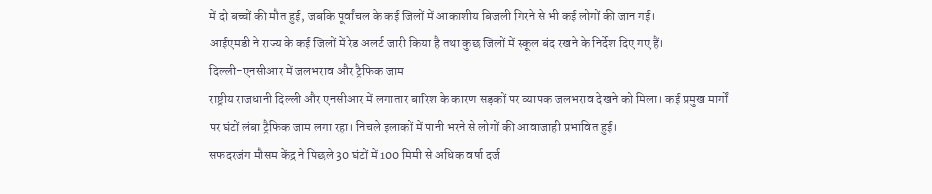में दो बच्चों की मौत हुई, जबकि पूर्वांचल के कई जिलों में आकाशीय बिजली गिरने से भी कई लोगों की जान गई।
आईएमडी ने राज्य के कई जिलों में रेड अलर्ट जारी किया है तथा कुछ जिलों में स्कूल बंद रखने के निर्देश दिए गए हैं।
दिल्ली-एनसीआर में जलभराव और ट्रैफिक जाम
राष्ट्रीय राजधानी दिल्ली और एनसीआर में लगातार बारिश के कारण सड़कों पर व्यापक जलभराव देखने को मिला। कई प्रमुख मार्गों पर घंटों लंबा ट्रैफिक जाम लगा रहा। निचले इलाकों में पानी भरने से लोगों की आवाजाही प्रभावित हुई।
सफदरजंग मौसम केंद्र ने पिछले 30 घंटों में 100 मिमी से अधिक वर्षा दर्ज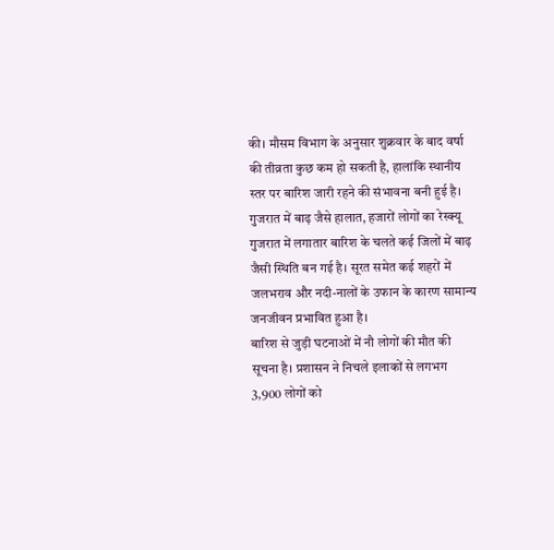की। मौसम विभाग के अनुसार शुक्रवार के बाद वर्षा की तीव्रता कुछ कम हो सकती है, हालांकि स्थानीय स्तर पर बारिश जारी रहने की संभावना बनी हुई है।
गुजरात में बाढ़ जैसे हालात, हजारों लोगों का रेस्क्यू
गुजरात में लगातार बारिश के चलते कई जिलों में बाढ़ जैसी स्थिति बन गई है। सूरत समेत कई शहरों में जलभराव और नदी-नालों के उफान के कारण सामान्य जनजीवन प्रभावित हुआ है।
बारिश से जुड़ी घटनाओं में नौ लोगों की मौत की सूचना है। प्रशासन ने निचले इलाकों से लगभग 3,900 लोगों को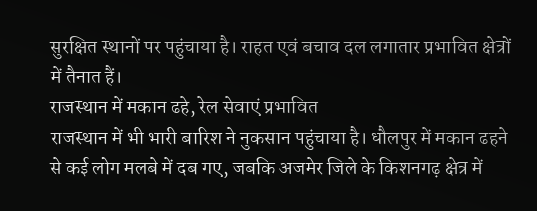सुरक्षित स्थानों पर पहुंचाया है। राहत एवं बचाव दल लगातार प्रभावित क्षेत्रों में तैनात हैं।
राजस्थान में मकान ढहे, रेल सेवाएं प्रभावित
राजस्थान में भी भारी बारिश ने नुकसान पहुंचाया है। धौलपुर में मकान ढहने से कई लोग मलबे में दब गए, जबकि अजमेर जिले के किशनगढ़ क्षेत्र में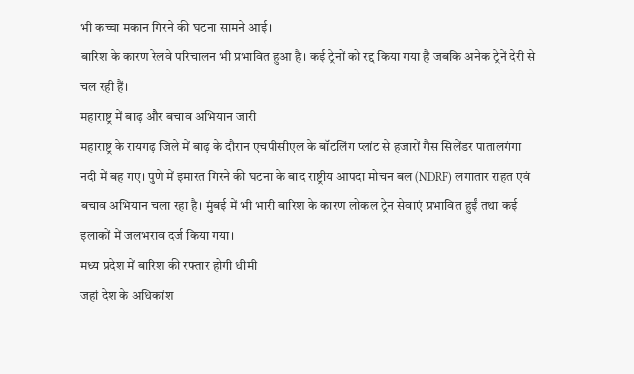भी कच्चा मकान गिरने की घटना सामने आई।
बारिश के कारण रेलवे परिचालन भी प्रभावित हुआ है। कई ट्रेनों को रद्द किया गया है जबकि अनेक ट्रेनें देरी से चल रही हैं।
महाराष्ट्र में बाढ़ और बचाव अभियान जारी
महाराष्ट्र के रायगढ़ जिले में बाढ़ के दौरान एचपीसीएल के बॉटलिंग प्लांट से हजारों गैस सिलेंडर पातालगंगा नदी में बह गए। पुणे में इमारत गिरने की घटना के बाद राष्ट्रीय आपदा मोचन बल (NDRF) लगातार राहत एवं बचाव अभियान चला रहा है। मुंबई में भी भारी बारिश के कारण लोकल ट्रेन सेवाएं प्रभावित हुईं तथा कई इलाकों में जलभराव दर्ज किया गया।
मध्य प्रदेश में बारिश की रफ्तार होगी धीमी
जहां देश के अधिकांश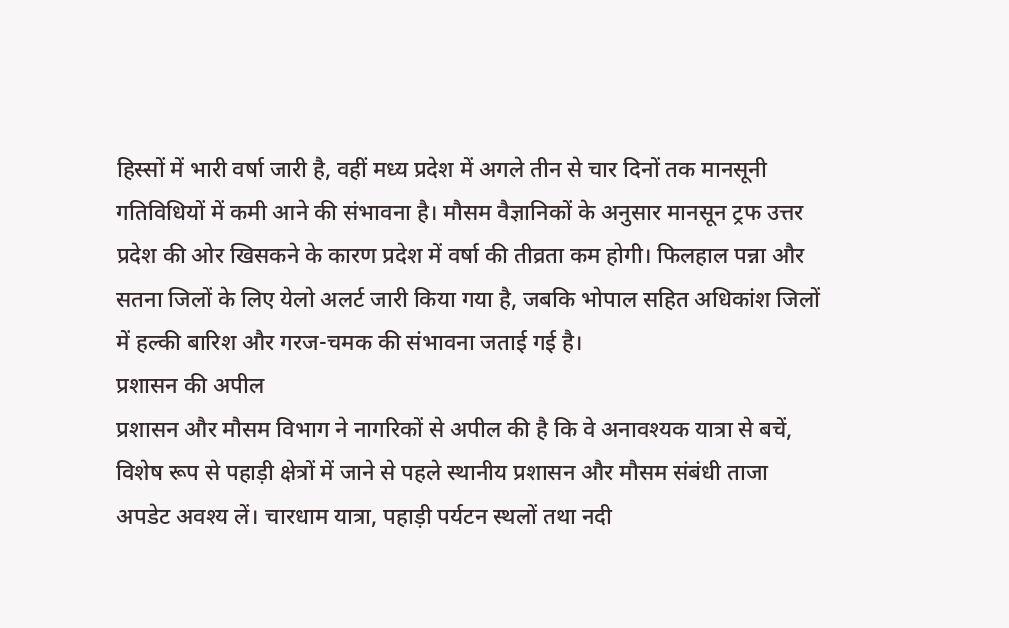हिस्सों में भारी वर्षा जारी है, वहीं मध्य प्रदेश में अगले तीन से चार दिनों तक मानसूनी गतिविधियों में कमी आने की संभावना है। मौसम वैज्ञानिकों के अनुसार मानसून ट्रफ उत्तर प्रदेश की ओर खिसकने के कारण प्रदेश में वर्षा की तीव्रता कम होगी। फिलहाल पन्ना और सतना जिलों के लिए येलो अलर्ट जारी किया गया है, जबकि भोपाल सहित अधिकांश जिलों में हल्की बारिश और गरज-चमक की संभावना जताई गई है।
प्रशासन की अपील
प्रशासन और मौसम विभाग ने नागरिकों से अपील की है कि वे अनावश्यक यात्रा से बचें, विशेष रूप से पहाड़ी क्षेत्रों में जाने से पहले स्थानीय प्रशासन और मौसम संबंधी ताजा अपडेट अवश्य लें। चारधाम यात्रा, पहाड़ी पर्यटन स्थलों तथा नदी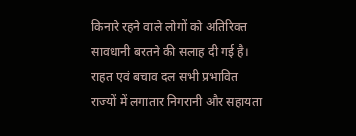किनारे रहने वाले लोगों को अतिरिक्त सावधानी बरतने की सलाह दी गई है। राहत एवं बचाव दल सभी प्रभावित राज्यों में लगातार निगरानी और सहायता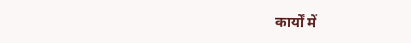कार्यों में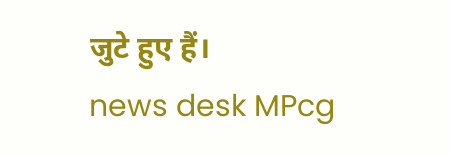जुटे हुए हैं।
news desk MPcg